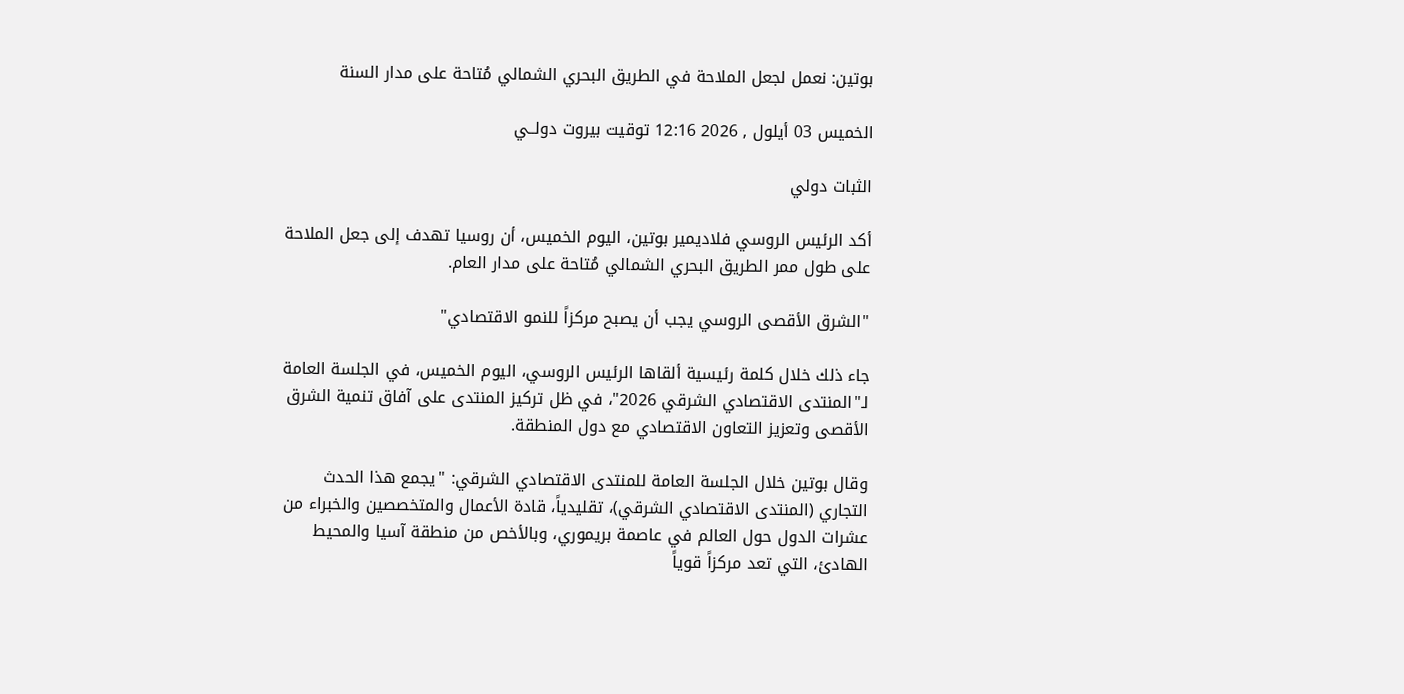بوتين: نعمل لجعل الملاحة في الطريق البحري الشمالي مُتاحة على مدار السنة

الخميس 03 أيلول , 2026 12:16 توقيت بيروت دولــي

الثبات دولي

أكد الرئيس الروسي فلاديمير بوتين، اليوم الخميس، أن روسيا تهدف إلى جعل الملاحة على طول ممر الطريق البحري الشمالي مُتاحة على مدار العام.

"الشرق الأقصى الروسي يجب أن يصبح مركزاً للنمو الاقتصادي"

جاء ذلك خلال كلمة رئيسية ألقاها الرئيس الروسي، اليوم الخميس، في الجلسة العامة لـ"المنتدى الاقتصادي الشرقي 2026"، في ظل تركيز المنتدى على آفاق تنمية الشرق الأقصى وتعزيز التعاون الاقتصادي مع دول المنطقة.

وقال بوتين خلال الجلسة العامة للمنتدى الاقتصادي الشرقي: "يجمع هذا الحدث التجاري (المنتدى الاقتصادي الشرقي)، تقليدياً، قادة الأعمال والمتخصصين والخبراء من عشرات الدول حول العالم في عاصمة بريموري، وبالأخص من منطقة آسيا والمحيط الهادئ، التي تعد مركزاً قوياً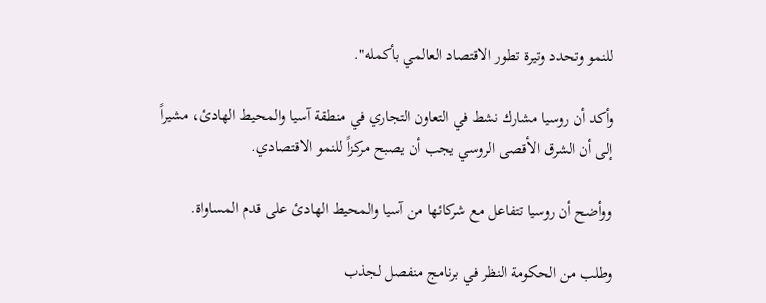للنمو وتحدد وتيرة تطور الاقتصاد العالمي بأكمله".

وأكد أن روسيا مشارك نشط في التعاون التجاري في منطقة آسيا والمحيط الهادئ، مشيراً إلى أن الشرق الأقصى الروسي يجب أن يصبح مركزاً للنمو الاقتصادي.

ووأضح أن روسيا تتفاعل مع شركائها من آسيا والمحيط الهادئ على قدم المساواة.

وطلب من الحكومة النظر في برنامج منفصل لجذب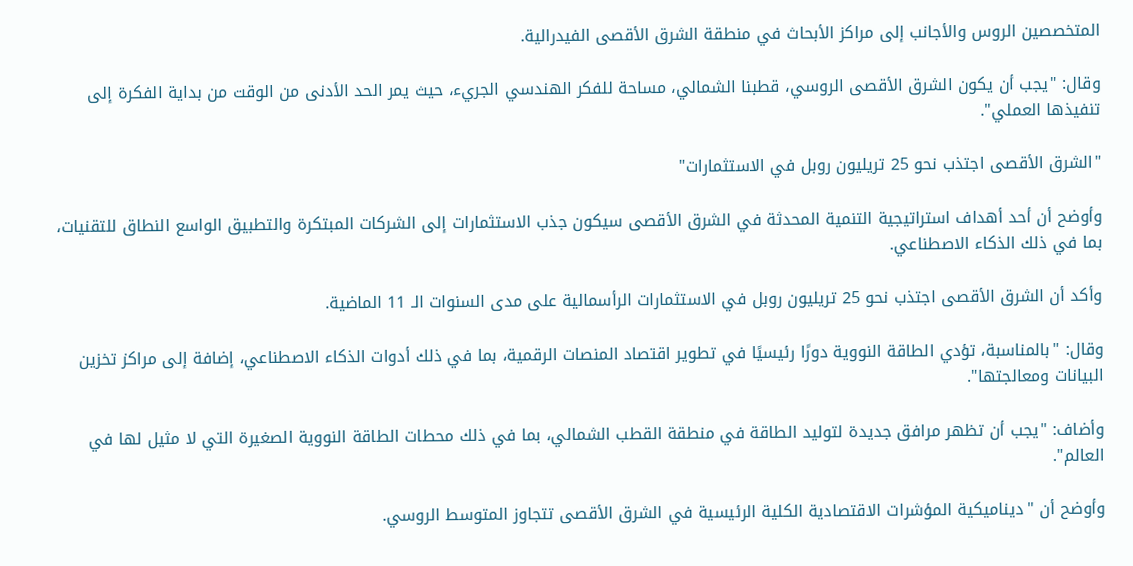المتخصصين الروس والأجانب إلى مراكز الأبحاث في منطقة الشرق الأقصى الفيدرالية.

وقال: "يجب أن يكون الشرق الأقصى الروسي، قطبنا الشمالي، مساحة للفكر الهندسي الجريء، حيث يمر الحد الأدنى من الوقت من بداية الفكرة إلى تنفيذها العملي".

"الشرق الأقصى اجتذب نحو 25 تريليون روبل في الاستثمارات"

وأوضح أن أحد أهداف استراتيجية التنمية المحدثة في الشرق الأقصى سيكون جذب الاستثمارات إلى الشركات المبتكرة والتطبيق الواسع النطاق للتقنيات، بما في ذلك الذكاء الاصطناعي.

وأكد أن الشرق الأقصى اجتذب نحو 25 تريليون روبل في الاستثمارات الرأسمالية على مدى السنوات الـ 11 الماضية.

وقال: "بالمناسبة، تؤدي الطاقة النووية دورًا رئيسيًا في تطوير اقتصاد المنصات الرقمية، بما في ذلك أدوات الذكاء الاصطناعي، إضافة إلى مراكز تخزين البيانات ومعالجتها".

وأضاف: "يجب أن تظهر مرافق جديدة لتوليد الطاقة في منطقة القطب الشمالي، بما في ذلك محطات الطاقة النووية الصغيرة التي لا مثيل لها في العالم".

وأوضح أن "ديناميكية المؤشرات الاقتصادية الكلية الرئيسية في الشرق الأقصى تتجاوز المتوسط الروسي.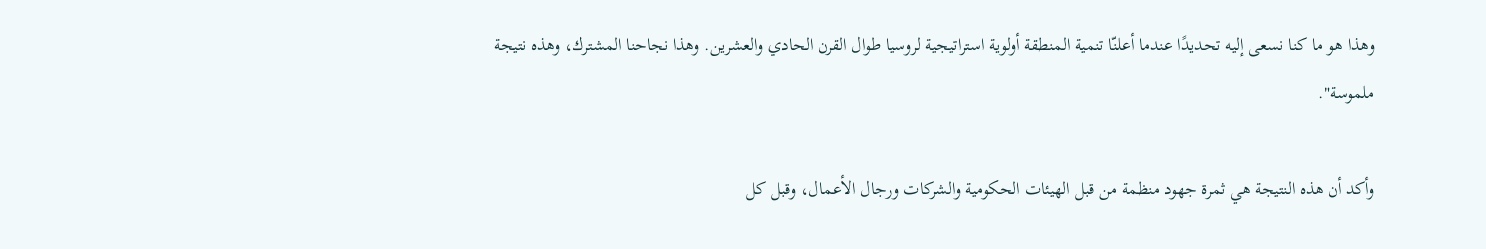وهذا هو ما كنا نسعى إليه تحديدًا عندما أعلنّا تنمية المنطقة أولوية استراتيجية لروسيا طوال القرن الحادي والعشرين. وهذا نجاحنا المشترك، وهذه نتيجة ملموسة".

وأكد أن هذه النتيجة هي ثمرة جهود منظمة من قبل الهيئات الحكومية والشركات ورجال الأعمال، وقبل كل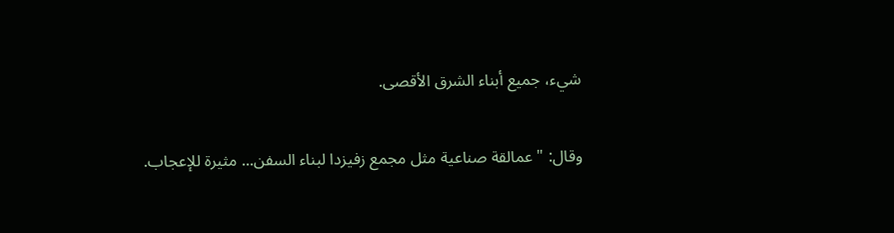شيء، جميع أبناء الشرق الأقصى.

وقال: "عمالقة صناعية مثل مجمع زفيزدا لبناء السفن... مثيرة للإعجاب.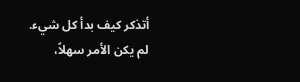أتذكر كيف بدأ كل شيء. لم يكن الأمر سهلاً،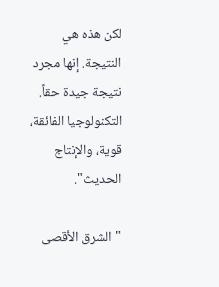لكن هذه هي النتيجة. إنها مجرد نتيجة جيدة حقاً. التكنولوجيا الفائقة، قوية، والإنتاج الحديث".

"الشرق الأقصى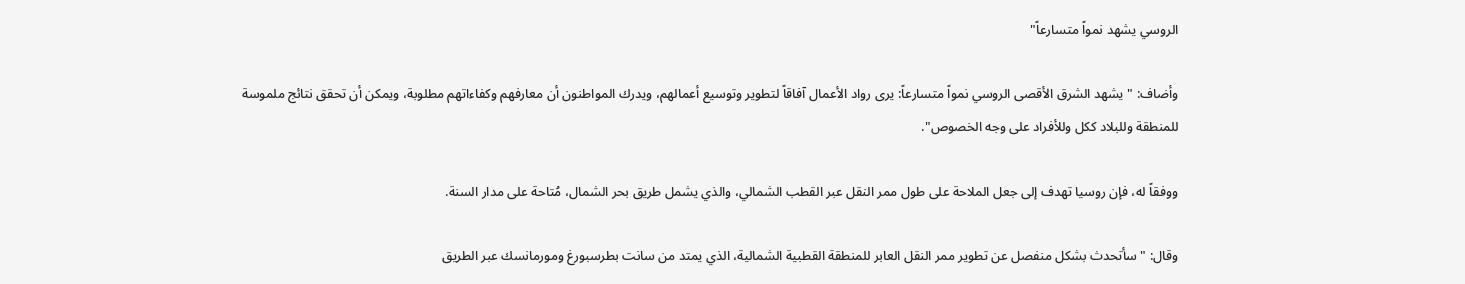الروسي يشهد نمواً متسارعاً"

وأضاف: "يشهد الشرق الأقصى الروسي نمواً متسارعاً: يرى رواد الأعمال آفاقاً لتطوير وتوسيع أعمالهم، ويدرك المواطنون أن معارفهم وكفاءاتهم مطلوبة، ويمكن أن تحقق نتائج ملموسة للمنطقة وللبلاد ككل وللأفراد على وجه الخصوص".

ووفقاً له، فإن روسيا تهدف إلى جعل الملاحة على طول ممر النقل عبر القطب الشمالي، والذي يشمل طريق بحر الشمال، مُتاحة على مدار السنة.

وقال: "سأتحدث بشكل منفصل عن تطوير ممر النقل العابر للمنطقة القطبية الشمالية، الذي يمتد من سانت بطرسبورغ ومورمانسك عبر الطريق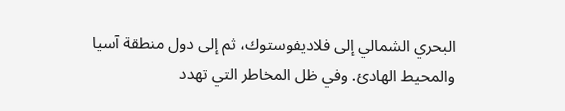البحري الشمالي إلى فلاديفوستوك، ثم إلى دول منطقة آسيا والمحيط الهادئ. وفي ظل المخاطر التي تهدد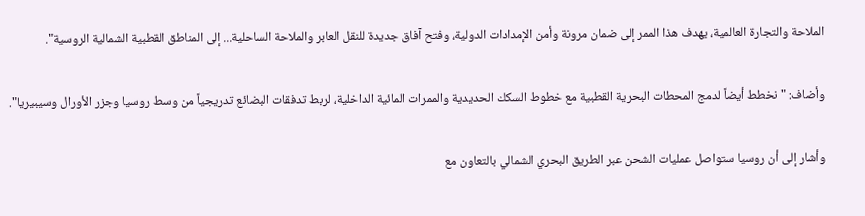الملاحة والتجارة العالمية، يهدف هذا الممر إلى ضمان مرونة وأمن الإمدادات الدولية، وفتح آفاق جديدة للنقل العابر والملاحة الساحلية... إلى المناطق القطبية الشمالية الروسية".

وأضاف: "نخطط أيضاً لدمج المحطات البحرية القطبية مع خطوط السكك الحديدية والممرات المائية الداخلية، لربط تدفقات البضائع تدريجياً من وسط روسيا وجزر الأورال وسيبيريا".

وأشار إلى أن روسيا ستواصل عمليات الشحن عبر الطريق البحري الشمالي بالتعاون مع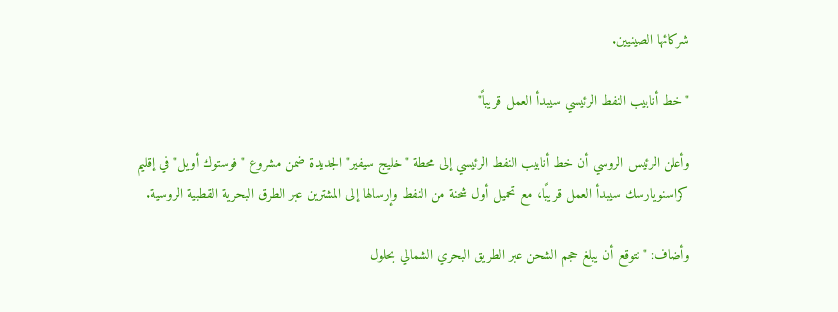شركائها الصينيين.

"خط أنابيب النفط الرئيسي سيبدأ العمل قريباً"

وأعلن الرئيس الروسي أن خط أنابيب النفط الرئيسي إلى محطة "خليج سيفير" الجديدة ضمن مشروع "فوستوك أويل" في إقليم كراسنويارسك سيبدأ العمل قريبًا، مع تحميل أول شحنة من النفط وإرسالها إلى المشترين عبر الطرق البحرية القطبية الروسية.

وأضاف: "نتوقع أن يبلغ حجم الشحن عبر الطريق البحري الشمالي بحلول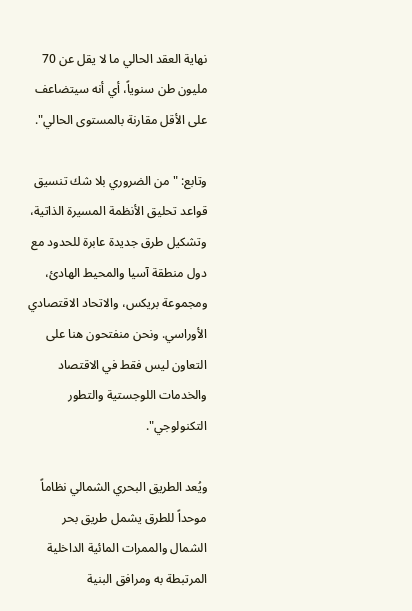نهاية العقد الحالي ما لا يقل عن 70 مليون طن سنوياً، أي أنه سيتضاعف على الأقل مقارنة بالمستوى الحالي".

وتابع: "من الضروري بلا شك تنسيق قواعد تحليق الأنظمة المسيرة الذاتية، وتشكيل طرق جديدة عابرة للحدود مع دول منطقة آسيا والمحيط الهادئ، ومجموعة بريكس، والاتحاد الاقتصادي الأوراسي. ونحن منفتحون هنا على التعاون ليس فقط في الاقتصاد والخدمات اللوجستية والتطور التكنولوجي".

ويُعد الطريق البحري الشمالي نظاماً موحداً للطرق يشمل طريق بحر الشمال والممرات المائية الداخلية المرتبطة به ومرافق البنية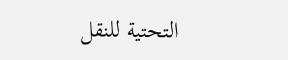التحتية للنقل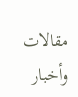مقالات وأخبار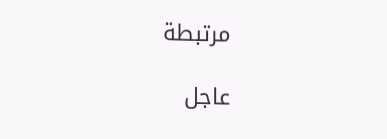مرتبطة

عاجل